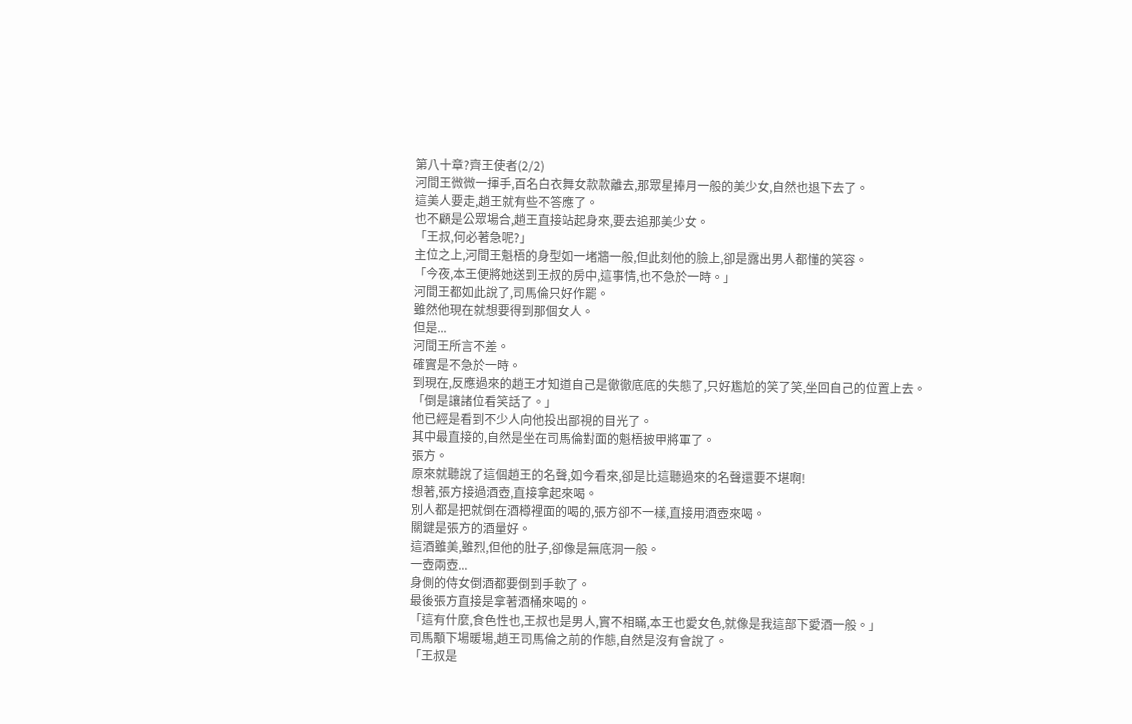第八十章?齊王使者(2/2)
河間王微微一揮手,百名白衣舞女款款離去,那眾星捧月一般的美少女,自然也退下去了。
這美人要走,趙王就有些不答應了。
也不顧是公眾場合,趙王直接站起身來,要去追那美少女。
「王叔,何必著急呢?」
主位之上,河間王魁梧的身型如一堵牆一般,但此刻他的臉上,卻是露出男人都懂的笑容。
「今夜,本王便將她送到王叔的房中,這事情,也不急於一時。」
河間王都如此說了,司馬倫只好作罷。
雖然他現在就想要得到那個女人。
但是...
河間王所言不差。
確實是不急於一時。
到現在,反應過來的趙王才知道自己是徹徹底底的失態了,只好尷尬的笑了笑,坐回自己的位置上去。
「倒是讓諸位看笑話了。」
他已經是看到不少人向他投出鄙視的目光了。
其中最直接的,自然是坐在司馬倫對面的魁梧披甲將軍了。
張方。
原來就聽說了這個趙王的名聲,如今看來,卻是比這聽過來的名聲還要不堪啊!
想著,張方接過酒壺,直接拿起來喝。
別人都是把就倒在酒樽裡面的喝的,張方卻不一樣,直接用酒壺來喝。
關鍵是張方的酒量好。
這酒雖美,雖烈,但他的肚子,卻像是無底洞一般。
一壺兩壺...
身側的侍女倒酒都要倒到手軟了。
最後張方直接是拿著酒桶來喝的。
「這有什麼,食色性也,王叔也是男人,實不相瞞,本王也愛女色,就像是我這部下愛酒一般。」
司馬顒下場暖場,趙王司馬倫之前的作態,自然是沒有會說了。
「王叔是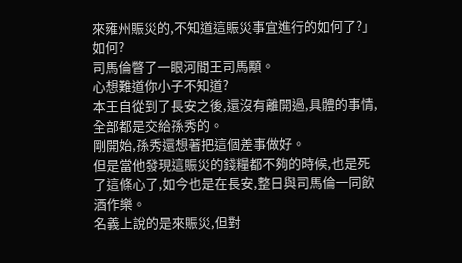來雍州賑災的,不知道這賑災事宜進行的如何了?」
如何?
司馬倫瞥了一眼河間王司馬顒。
心想難道你小子不知道?
本王自從到了長安之後,還沒有離開過,具體的事情,全部都是交給孫秀的。
剛開始,孫秀還想著把這個差事做好。
但是當他發現這賑災的錢糧都不夠的時候,也是死了這條心了,如今也是在長安,整日與司馬倫一同飲酒作樂。
名義上說的是來賑災,但對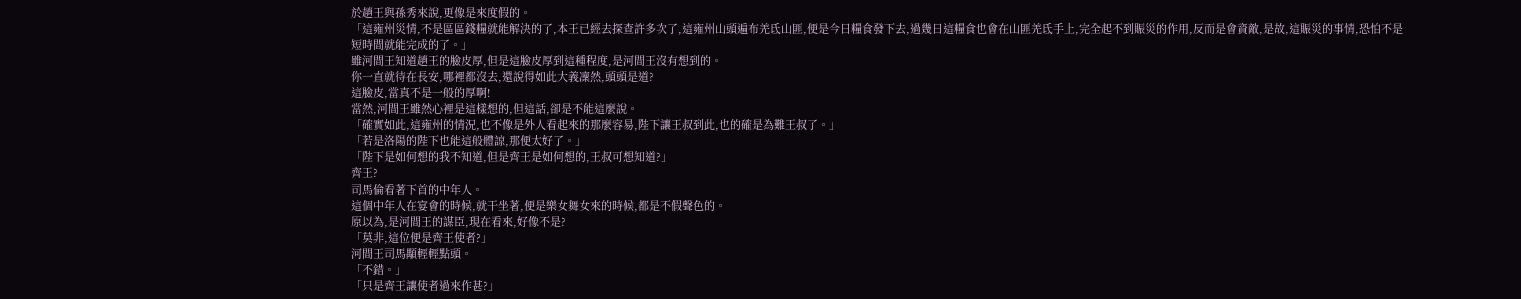於趙王與孫秀來說,更像是來度假的。
「這雍州災情,不是區區錢糧就能解決的了,本王已經去探查許多次了,這雍州山頭遍布羌氐山匪,便是今日糧食發下去,過幾日這糧食也會在山匪羌氐手上,完全起不到賑災的作用,反而是會資敵,是故,這賑災的事情,恐怕不是短時間就能完成的了。」
雖河間王知道趙王的臉皮厚,但是這臉皮厚到這種程度,是河間王沒有想到的。
你一直就待在長安,哪裡都沒去,還說得如此大義凜然,頭頭是道?
這臉皮,當真不是一般的厚啊!
當然,河間王雖然心裡是這樣想的,但這話,卻是不能這麼說。
「確實如此,這雍州的情況,也不像是外人看起來的那麼容易,陛下讓王叔到此,也的確是為難王叔了。」
「若是洛陽的陛下也能這般體諒,那便太好了。」
「陛下是如何想的我不知道,但是齊王是如何想的,王叔可想知道?」
齊王?
司馬倫看著下首的中年人。
這個中年人在宴會的時候,就干坐著,便是樂女舞女來的時候,都是不假聲色的。
原以為,是河間王的謀臣,現在看來,好像不是?
「莫非,這位便是齊王使者?」
河間王司馬顒輕輕點頭。
「不錯。」
「只是齊王讓使者過來作甚?」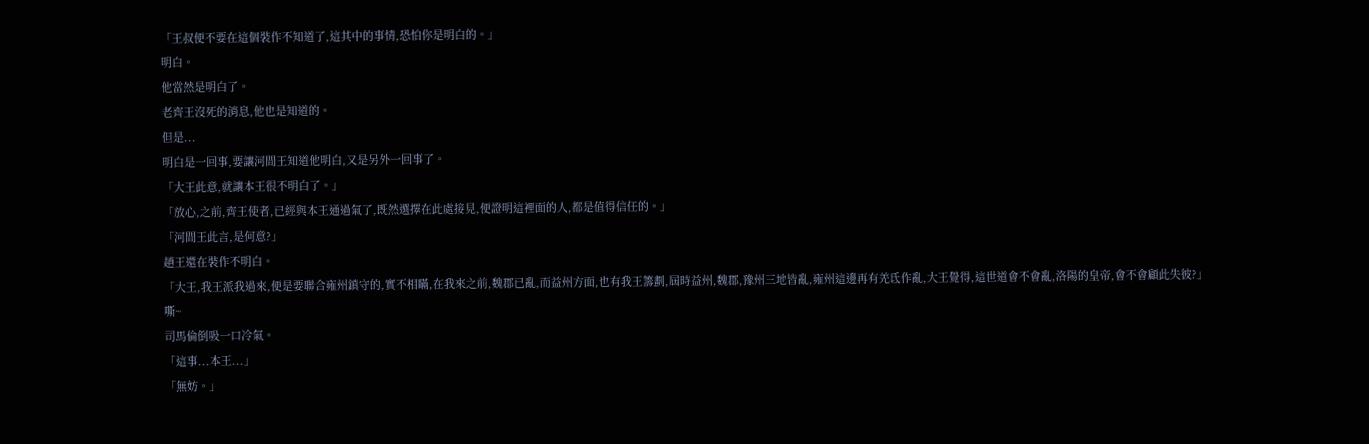「王叔便不要在這個裝作不知道了,這其中的事情,恐怕你是明白的。」
明白。
他當然是明白了。
老齊王沒死的消息,他也是知道的。
但是...
明白是一回事,要讓河間王知道他明白,又是另外一回事了。
「大王此意,就讓本王很不明白了。」
「放心,之前,齊王使者,已經與本王通過氣了,既然選擇在此處接見,便證明這裡面的人,都是值得信任的。」
「河間王此言,是何意?」
趙王還在裝作不明白。
「大王,我王派我過來,便是要聯合雍州鎮守的,實不相瞞,在我來之前,魏郡已亂,而益州方面,也有我王籌劃,屆時益州,魏郡,豫州三地皆亂,雍州這邊再有羌氐作亂,大王覺得,這世道會不會亂,洛陽的皇帝,會不會顧此失彼?」
嘶~
司馬倫倒吸一口冷氣。
「這事...本王...」
「無妨。」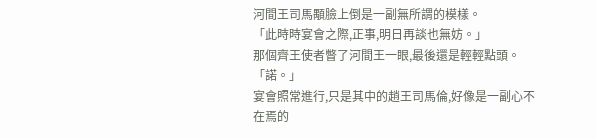河間王司馬顒臉上倒是一副無所謂的模樣。
「此時時宴會之際,正事,明日再談也無妨。」
那個齊王使者瞥了河間王一眼,最後還是輕輕點頭。
「諾。」
宴會照常進行,只是其中的趙王司馬倫,好像是一副心不在焉的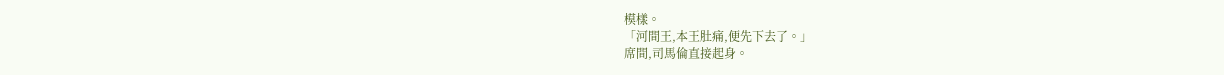模樣。
「河間王,本王肚痛,便先下去了。」
席間,司馬倫直接起身。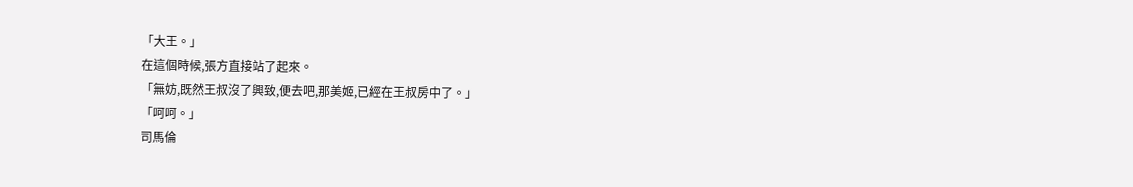「大王。」
在這個時候,張方直接站了起來。
「無妨,既然王叔沒了興致,便去吧,那美姬,已經在王叔房中了。」
「呵呵。」
司馬倫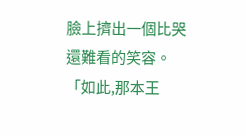臉上擠出一個比哭還難看的笑容。
「如此,那本王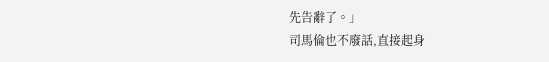先告辭了。」
司馬倫也不廢話,直接起身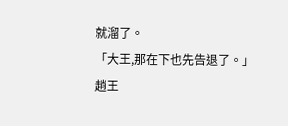就溜了。
「大王,那在下也先告退了。」
趙王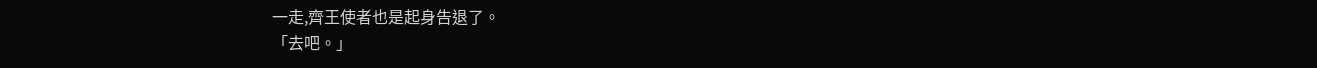一走,齊王使者也是起身告退了。
「去吧。」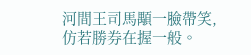河間王司馬顒一臉帶笑,仿若勝券在握一般。